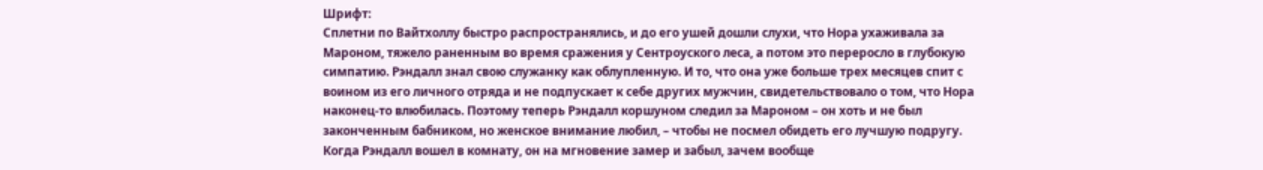Шрифт:
Сплетни по Вайтхоллу быстро распространялись, и до его ушей дошли слухи, что Нора ухаживала за Мароном, тяжело раненным во время сражения у Сентроуского леса, а потом это переросло в глубокую симпатию. Рэндалл знал свою служанку как облупленную. И то, что она уже больше трех месяцев спит с воином из его личного отряда и не подпускает к себе других мужчин, свидетельствовало о том, что Нора наконец-то влюбилась. Поэтому теперь Рэндалл коршуном следил за Мароном – он хоть и не был законченным бабником, но женское внимание любил, – чтобы не посмел обидеть его лучшую подругу.
Когда Рэндалл вошел в комнату, он на мгновение замер и забыл, зачем вообще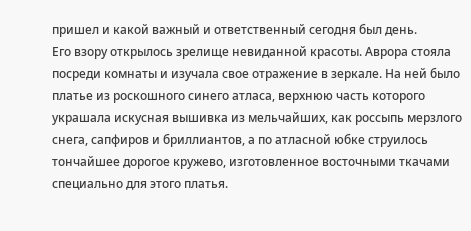пришел и какой важный и ответственный сегодня был день.
Его взору открылось зрелище невиданной красоты. Аврора стояла посреди комнаты и изучала свое отражение в зеркале. На ней было платье из роскошного синего атласа, верхнюю часть которого украшала искусная вышивка из мельчайших, как россыпь мерзлого снега, сапфиров и бриллиантов, а по атласной юбке струилось тончайшее дорогое кружево, изготовленное восточными ткачами специально для этого платья.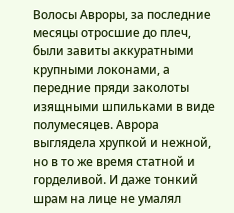Волосы Авроры, за последние месяцы отросшие до плеч, были завиты аккуратными крупными локонами, а передние пряди заколоты изящными шпильками в виде полумесяцев. Аврора выглядела хрупкой и нежной, но в то же время статной и горделивой. И даже тонкий шрам на лице не умалял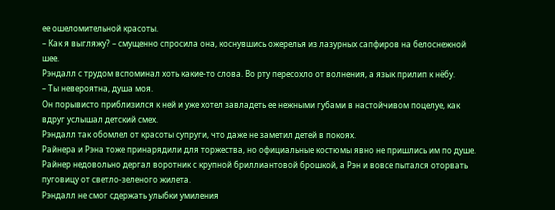ее ошеломительной красоты.
– Как я выгляжу? – смущенно спросила она, коснувшись ожерелья из лазурных сапфиров на белоснежной шее.
Рэндалл с трудом вспоминал хоть какие-то слова. Во рту пересохло от волнения, а язык прилип к нёбу.
– Ты невероятна, душа моя.
Он порывисто приблизился к ней и уже хотел завладеть ее нежными губами в настойчивом поцелуе, как вдруг услышал детский смех.
Рэндалл так обомлел от красоты супруги, что даже не заметил детей в покоях.
Райнера и Рэна тоже принарядили для торжества, но официальные костюмы явно не пришлись им по душе. Райнер недовольно дергал воротник с крупной бриллиантовой брошкой, а Рэн и вовсе пытался оторвать пуговицу от светло-зеленого жилета.
Рэндалл не смог сдержать улыбки умиления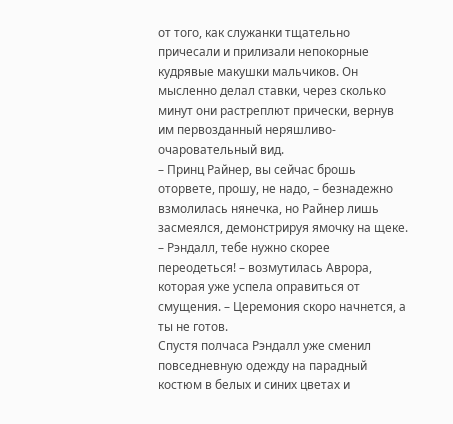от того, как служанки тщательно причесали и прилизали непокорные кудрявые макушки мальчиков. Он мысленно делал ставки, через сколько минут они растреплют прически, вернув им первозданный неряшливо-очаровательный вид.
– Принц Райнер, вы сейчас брошь оторвете, прошу, не надо, – безнадежно взмолилась нянечка, но Райнер лишь засмеялся, демонстрируя ямочку на щеке.
– Рэндалл, тебе нужно скорее переодеться! – возмутилась Аврора, которая уже успела оправиться от смущения. – Церемония скоро начнется, а ты не готов.
Спустя полчаса Рэндалл уже сменил повседневную одежду на парадный костюм в белых и синих цветах и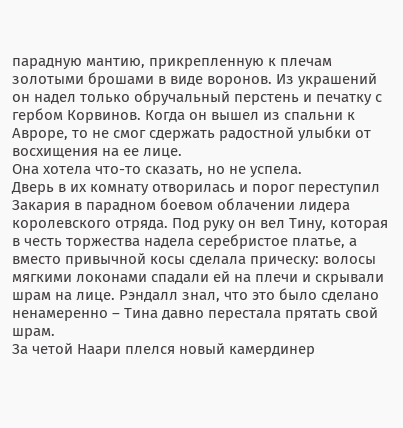парадную мантию, прикрепленную к плечам золотыми брошами в виде воронов. Из украшений он надел только обручальный перстень и печатку с гербом Корвинов. Когда он вышел из спальни к Авроре, то не смог сдержать радостной улыбки от восхищения на ее лице.
Она хотела что-то сказать, но не успела.
Дверь в их комнату отворилась и порог переступил Закария в парадном боевом облачении лидера королевского отряда. Под руку он вел Тину, которая в честь торжества надела серебристое платье, а вместо привычной косы сделала прическу: волосы мягкими локонами спадали ей на плечи и скрывали шрам на лице. Рэндалл знал, что это было сделано ненамеренно – Тина давно перестала прятать свой шрам.
За четой Наари плелся новый камердинер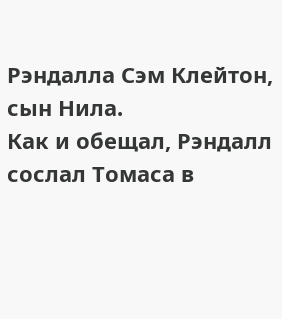Рэндалла Сэм Клейтон, сын Нила.
Как и обещал, Рэндалл сослал Томаса в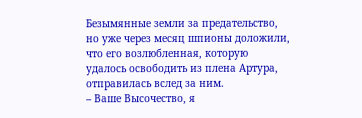Безымянные земли за предательство, но уже через месяц шпионы доложили, что его возлюбленная, которую удалось освободить из плена Артура, отправилась вслед за ним.
– Ваше Высочество, я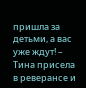пришла за детьми, а вас уже ждут! – Тина присела в реверансе и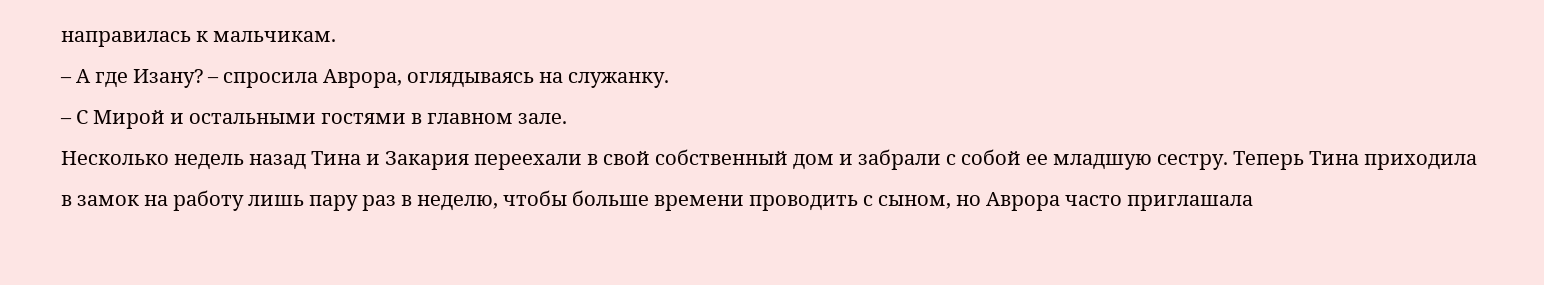направилась к мальчикам.
– А где Изану? – спросила Аврора, оглядываясь на служанку.
– С Мирой и остальными гостями в главном зале.
Несколько недель назад Тина и Закария переехали в свой собственный дом и забрали с собой ее младшую сестру. Теперь Тина приходила в замок на работу лишь пару раз в неделю, чтобы больше времени проводить с сыном, но Аврора часто приглашала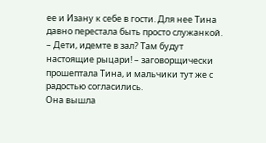ее и Изану к себе в гости. Для нее Тина давно перестала быть просто служанкой.
– Дети, идемте в зал? Там будут настоящие рыцари! – заговорщически прошептала Тина, и мальчики тут же с радостью согласились.
Она вышла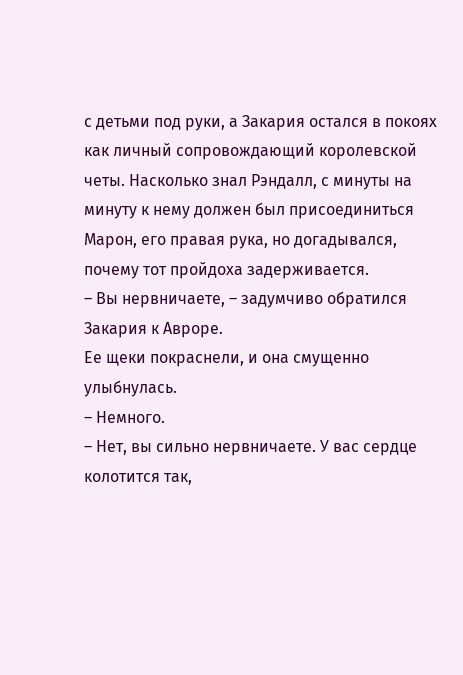с детьми под руки, а Закария остался в покоях как личный сопровождающий королевской четы. Насколько знал Рэндалл, с минуты на минуту к нему должен был присоединиться Марон, его правая рука, но догадывался, почему тот пройдоха задерживается.
– Вы нервничаете, – задумчиво обратился Закария к Авроре.
Ее щеки покраснели, и она смущенно улыбнулась.
– Немного.
– Нет, вы сильно нервничаете. У вас сердце колотится так,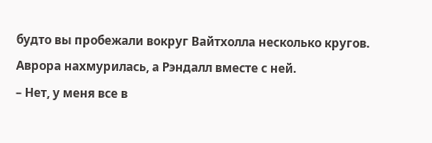будто вы пробежали вокруг Вайтхолла несколько кругов.
Аврора нахмурилась, а Рэндалл вместе с ней.
– Нет, у меня все в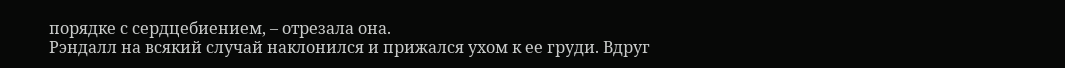порядке с сердцебиением, – отрезала она.
Рэндалл на всякий случай наклонился и прижался ухом к ее груди. Вдруг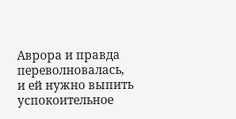Аврора и правда переволновалась, и ей нужно выпить успокоительное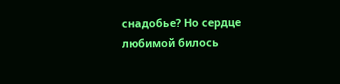снадобье? Но сердце любимой билось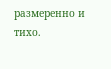размеренно и тихо.